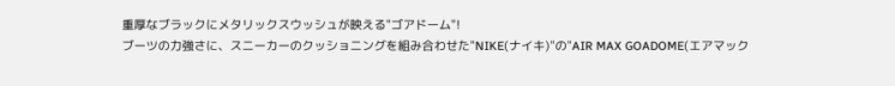重厚なブラックにメタリックスウッシュが映える"ゴアドーム"!
ブーツの力強さに、スニーカーのクッショニングを組み合わせた"NIKE(ナイキ)"の"AIR MAX GOADOME(エアマック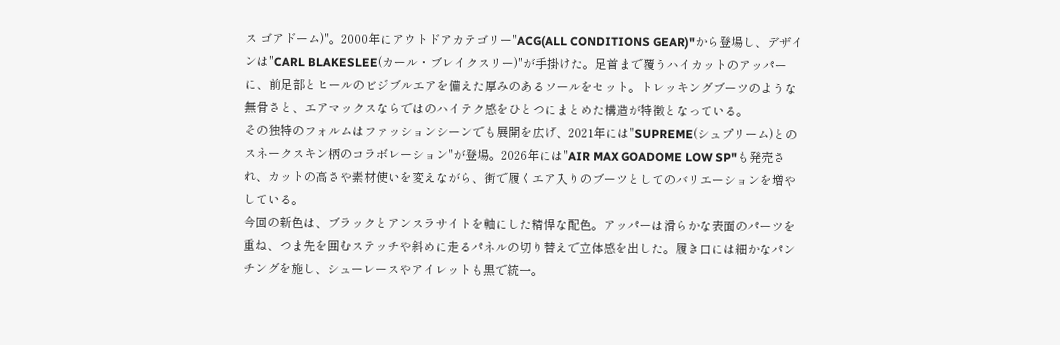ス ゴアドーム)"。2000年にアウトドアカテゴリー"ACG(ALL CONDITIONS GEAR)"から登場し、デザインは"CARL BLAKESLEE(カール・ブレイクスリー)"が手掛けた。足首まで覆うハイカットのアッパーに、前足部とヒールのビジブルエアを備えた厚みのあるソールをセット。トレッキングブーツのような無骨さと、エアマックスならではのハイテク感をひとつにまとめた構造が特徴となっている。
その独特のフォルムはファッションシーンでも展開を広げ、2021年には"SUPREME(シュプリーム)とのスネークスキン柄のコラボレーション"が登場。2026年には"AIR MAX GOADOME LOW SP"も発売され、カットの高さや素材使いを変えながら、街で履くエア入りのブーツとしてのバリエーションを増やしている。
今回の新色は、ブラックとアンスラサイトを軸にした精悍な配色。アッパーは滑らかな表面のパーツを重ね、つま先を囲むステッチや斜めに走るパネルの切り替えで立体感を出した。履き口には細かなパンチングを施し、シューレースやアイレットも黒で統一。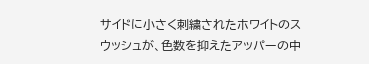サイドに小さく刺繍されたホワイトのスウッシュが、色数を抑えたアッパーの中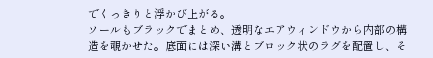でくっきりと浮かび上がる。
ソールもブラックでまとめ、透明なエアウィンドウから内部の構造を覗かせた。底面には深い溝とブロック状のラグを配置し、そ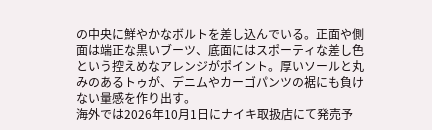の中央に鮮やかなボルトを差し込んでいる。正面や側面は端正な黒いブーツ、底面にはスポーティな差し色という控えめなアレンジがポイント。厚いソールと丸みのあるトゥが、デニムやカーゴパンツの裾にも負けない量感を作り出す。
海外では2026年10月1日にナイキ取扱店にて発売予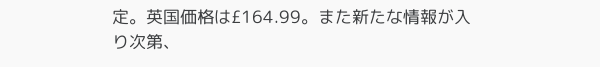定。英国価格は£164.99。また新たな情報が入り次第、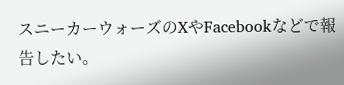スニーカーウォーズのXやFacebookなどで報告したい。